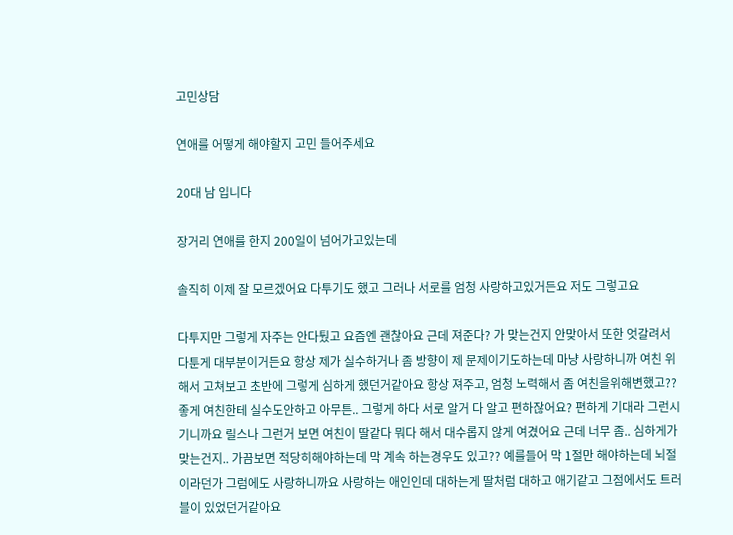고민상담

연애를 어떻게 해야할지 고민 들어주세요

20대 남 입니다

장거리 연애를 한지 200일이 넘어가고있는데

솔직히 이제 잘 모르겠어요 다투기도 했고 그러나 서로를 엄청 사랑하고있거든요 저도 그렇고요

다투지만 그렇게 자주는 안다퉜고 요즘엔 괜찮아요 근데 져준다? 가 맞는건지 안맞아서 또한 엇갈려서 다툰게 대부분이거든요 항상 제가 실수하거나 좀 방향이 제 문제이기도하는데 마냥 사랑하니까 여친 위해서 고쳐보고 초반에 그렇게 심하게 했던거같아요 항상 져주고, 엄청 노력해서 좀 여친을위해변했고?? 좋게 여친한테 실수도안하고 아무튼.. 그렇게 하다 서로 알거 다 알고 편하잖어요? 편하게 기대라 그런시기니까요 릴스나 그런거 보면 여친이 딸같다 뭐다 해서 대수롭지 않게 여겼어요 근데 너무 좀.. 심하게가 맞는건지.. 가끔보면 적당히해야하는데 막 계속 하는경우도 있고?? 예를들어 막 1절만 해야하는데 뇌절이라던가 그럼에도 사랑하니까요 사랑하는 애인인데 대하는게 딸처럼 대하고 애기같고 그점에서도 트러블이 있었던거같아요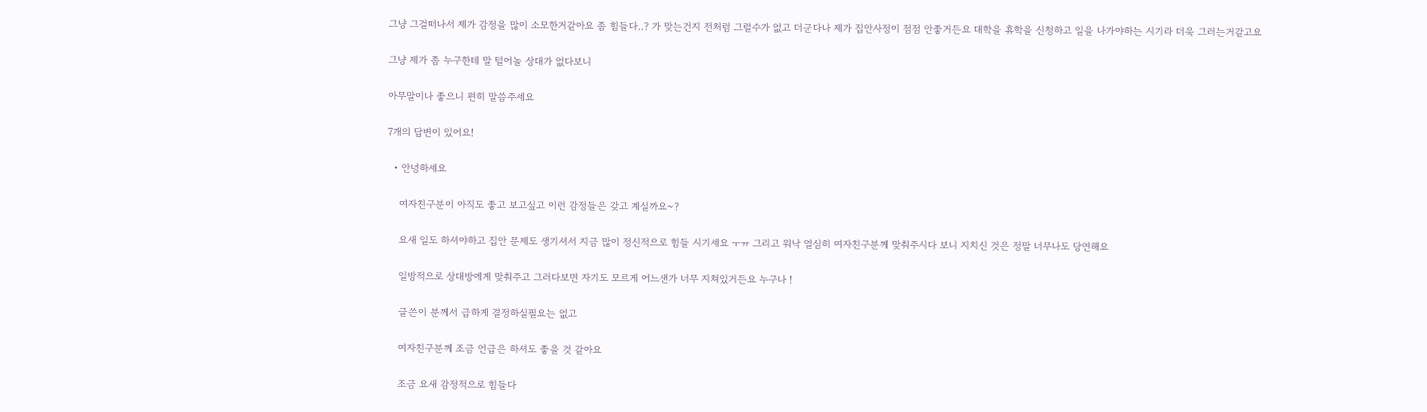그냥 그걸떠나서 제가 감정을 많이 소모한거같아요 좀 힘들다..? 가 맞는건지 전처럼 그럴수가 없고 더군다나 제가 집안사정이 점점 안좋거든요 대학을 휴학을 신청하고 일을 나가야하는 시기라 더욱 그러는거같고요

그냥 제가 좀 누구한테 말 털어놀 상대가 없다보니

아무말이나 좋으니 편히 말씀주세요

7개의 답변이 있어요!

  • 안녕하세요

    여자친구분이 아직도 좋고 보고싶고 이런 감정들은 갖고 계실까요~?

    요새 일도 하셔야하고 집안 문제도 생기셔서 지금 많이 정신적으로 힘들 시기세요 ㅜㅠ 그리고 워낙 열심히 여자친구분께 맞춰주시다 보니 지치신 것은 정말 너무나도 당연해요

    일방적으로 상대방에게 맞춰주고 그러다보면 자기도 모르게 어느샌가 너무 지쳐있거든요 누구나 !

    글쓴이 분께서 급하게 결정하실필요는 없고

    여자친구분께 조금 언급은 하셔도 좋을 것 같아요

    조금 요새 감정적으로 힘들다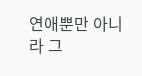연애뿐만 아니라 그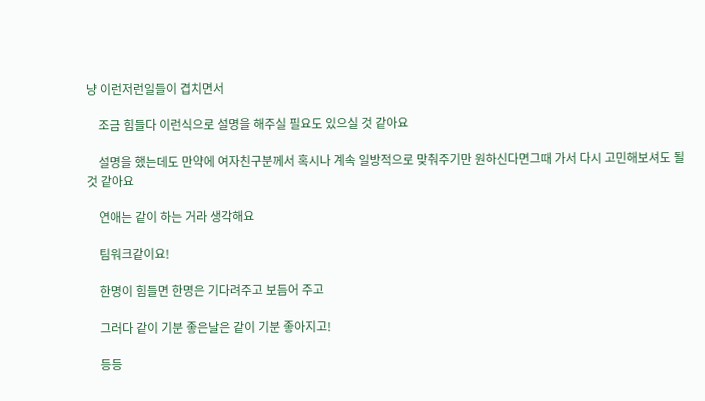냥 이런저런일들이 겹치면서

    조금 힘들다 이런식으로 설명을 해주실 필요도 있으실 것 같아요

    설명을 했는데도 만약에 여자친구분께서 혹시나 계속 일방적으로 맞춰주기만 원하신다면그때 가서 다시 고민해보셔도 될 것 같아요

    연애는 같이 하는 거라 생각해요

    팀워크같이요!

    한명이 힘들면 한명은 기다려주고 보듬어 주고

    그러다 같이 기분 좋은날은 같이 기분 좋아지고!

    등등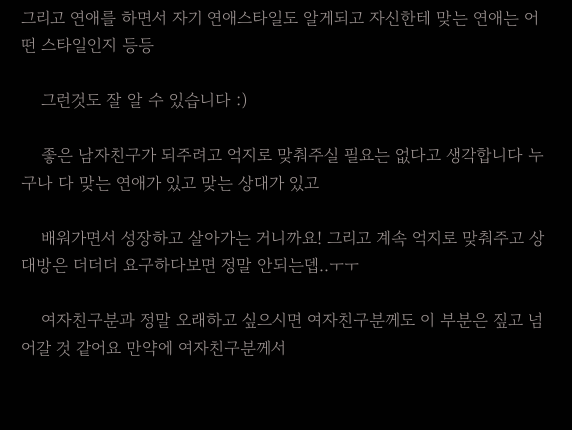그리고 연애를 하면서 자기 연애스타일도 알게되고 자신한테 맞는 연애는 어떤 스타일인지 등등

    그런것도 잘 알 수 있습니다 :)

    좋은 남자친구가 되주려고 억지로 맞춰주실 필요는 없다고 생각합니다 누구나 다 맞는 연애가 있고 맞는 상대가 있고

    배워가면서 성장하고 살아가는 거니까요! 그리고 계속 억지로 맞춰주고 상대방은 더더더 요구하다보면 정말 안되는뎁..ㅜㅜ

    여자친구분과 정말 오래하고 싶으시면 여자친구분께도 이 부분은 짚고 넘어갈 것 같어요 만약에 여자친구분께서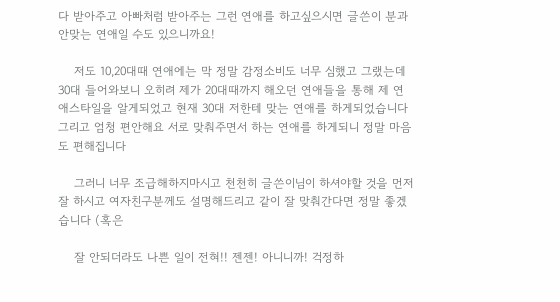다 받아주고 아빠처럼 받아주는 그런 연애를 하고싶으시면 글쓴이 분과 안맞는 연애일 수도 있으니까요!

    저도 10,20대때 연애에는 막 정말 감정소비도 너무 심했고 그랬는데 30대 들어와보니 오히려 제가 20대때까지 해오던 연애들을 통해 제 연애스타일을 알게되었고 현재 30대 저한테 맞는 연애를 하게되었습니다 그리고 엄청 편안해요 서로 맞춰주면서 하는 연애를 하게되니 정말 마음도 편해집니다

    그러니 너무 조급해하지마시고 천천히 글쓴이님이 하셔야할 것을 먼저 잘 하시고 여자친구분께도 설명해드리고 같이 잘 맞춰간다면 정말 좋겠습니다 (혹은

    잘 안되더라도 나쁜 일이 전혀!! 젠젠! 아니니까! 걱정하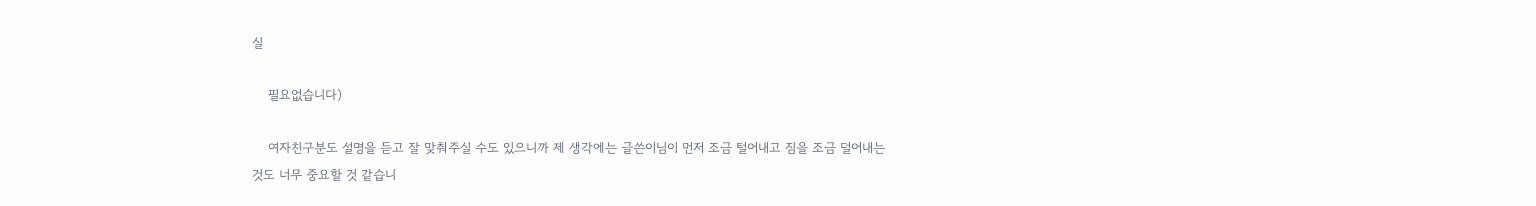실

    필요없습니다)

    여자친구분도 설명을 듣고 잘 맞춰주실 수도 있으니까 제 생각에는 글쓴이님이 먼저 조금 털어내고 짐을 조금 덜어내는 것도 너무 중요할 것 같습니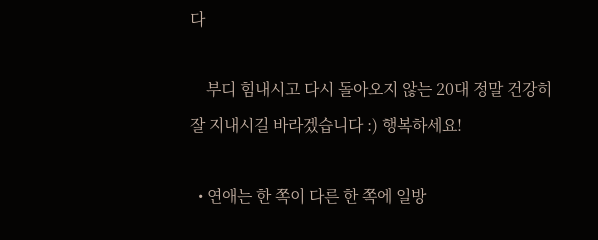다

    부디 힘내시고 다시 돌아오지 않는 20대 정말 건강히 잘 지내시길 바라겠습니다 :) 행복하세요!

  • 연애는 한 쪽이 다른 한 쪽에 일방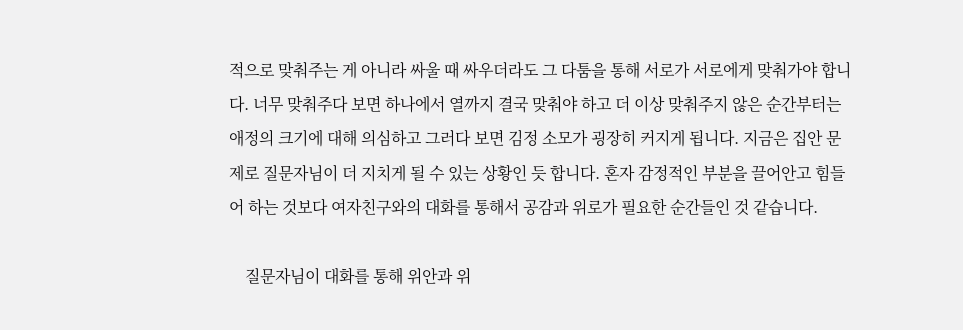적으로 맞춰주는 게 아니라 싸울 때 싸우더라도 그 다툼을 통해 서로가 서로에게 맞춰가야 합니다. 너무 맞춰주다 보면 하나에서 열까지 결국 맞춰야 하고 더 이상 맞춰주지 않은 순간부터는 애정의 크기에 대해 의심하고 그러다 보면 김정 소모가 굉장히 커지게 됩니다. 지금은 집안 문제로 질문자님이 더 지치게 될 수 있는 상황인 듯 합니다. 혼자 감정적인 부분을 끌어안고 힘들어 하는 것보다 여자친구와의 대화를 통해서 공감과 위로가 필요한 순간들인 것 같습니다.

    질문자님이 대화를 통해 위안과 위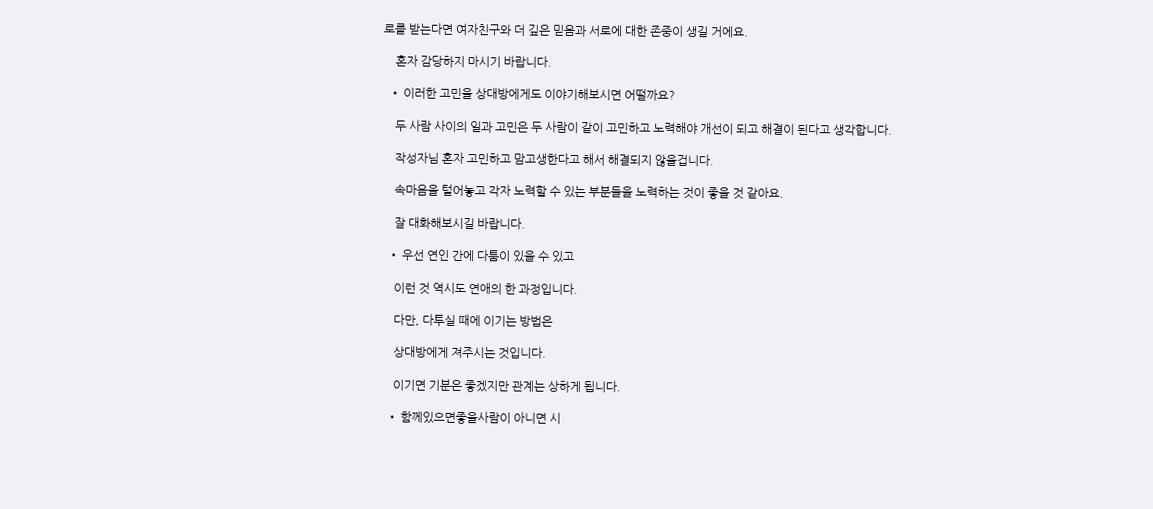로를 받는다면 여자친구와 더 깊은 믿음과 서로에 대한 존중이 생길 거에요.

    혼자 감당하지 마시기 바랍니다.

  • 이러한 고민을 상대방에게도 이야기해보시면 어떨까요?

    두 사람 사이의 일과 고민은 두 사람이 같이 고민하고 노력해야 개선이 되고 해결이 된다고 생각합니다.

    작성자님 혼자 고민하고 맘고생한다고 해서 해결되지 않을겁니다.

    속마음을 털어놓고 각자 노력할 수 있는 부분들을 노력하는 것이 좋을 것 같아요.

    잘 대화해보시길 바랍니다.

  • 우선 연인 간에 다툼이 있을 수 있고

    이런 것 역시도 연애의 한 과정입니다.

    다만, 다투실 때에 이기는 방법은

    상대방에게 져주시는 것입니다.

    이기면 기분은 좋겠지만 관계는 상하게 됩니다.

  • 함께있으면좋을사람이 아니면 시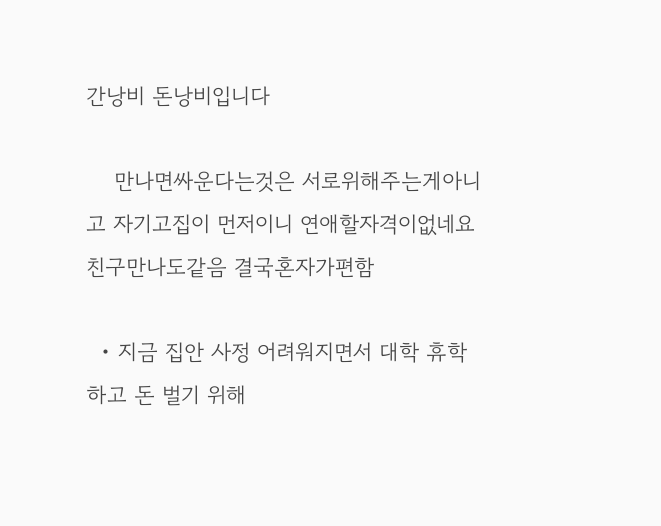간낭비 돈낭비입니다

    만나면싸운다는것은 서로위해주는게아니고 자기고집이 먼저이니 연애할자격이없네요 친구만나도같음 결국혼자가편함

  • 지금 집안 사정 어려워지면서 대학 휴학하고 돈 벌기 위해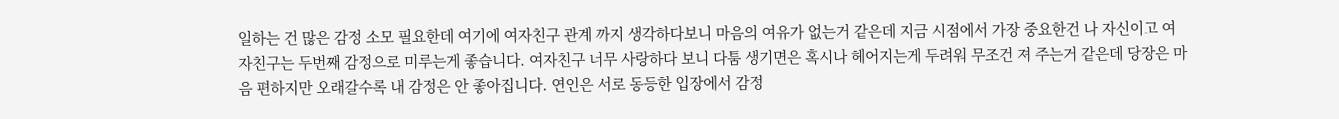일하는 건 많은 감정 소모 필요한데 여기에 여자친구 관계 까지 생각하다보니 마음의 여유가 없는거 같은데 지금 시점에서 가장 중요한건 나 자신이고 여자친구는 두번째 감정으로 미루는게 좋습니다. 여자친구 너무 사랑하다 보니 다툼 생기면은 혹시나 헤어지는게 두려워 무조건 져 주는거 같은데 당장은 마음 편하지만 오래갈수록 내 감정은 안 좋아집니다. 연인은 서로 동등한 입장에서 감정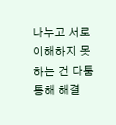나누고 서로 이해하지 못하는 건 다툼 통해 해결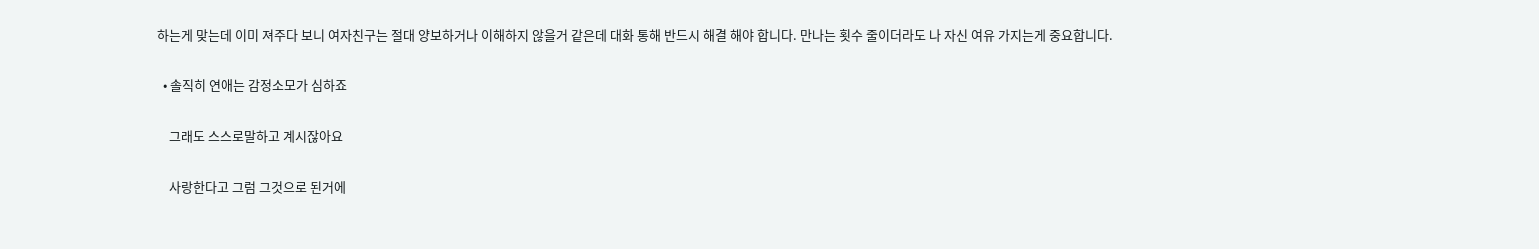하는게 맞는데 이미 져주다 보니 여자친구는 절대 양보하거나 이해하지 않을거 같은데 대화 통해 반드시 해결 해야 합니다. 만나는 횟수 줄이더라도 나 자신 여유 가지는게 중요합니다.

  • 솔직히 연애는 감정소모가 심하죠

    그래도 스스로말하고 계시잖아요

    사랑한다고 그럼 그것으로 된거에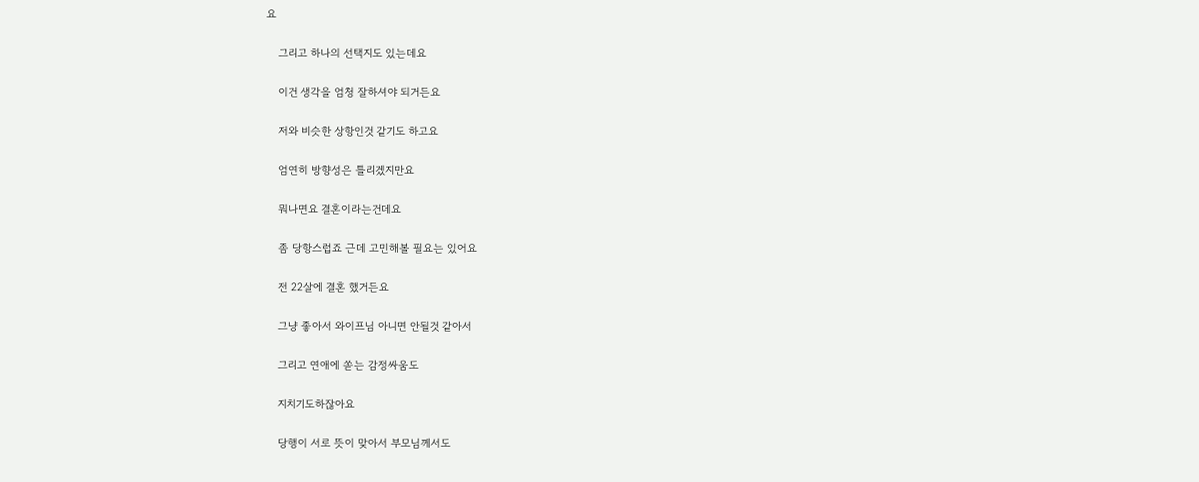요

    그리고 하나의 선택지도 있는데요

    이건 생각을 엄청 잘하셔야 되거든요

    저와 비슷한 상항인것 같기도 하고요

    엄연히 방향성은 틀리겠지만요

    뭐나면요 결혼이라는건데요

    좀 당항스럽죠 근데 고민해볼 필요는 있어요

    전 22살에 결혼 했거든요

    그냥 좋아서 와이프님 아니면 안될것 같아서

    그리고 연애에 쏟는 감정싸움도

    지치기도하잖아요

    당행이 서로 뜻이 맞아서 부모님께서도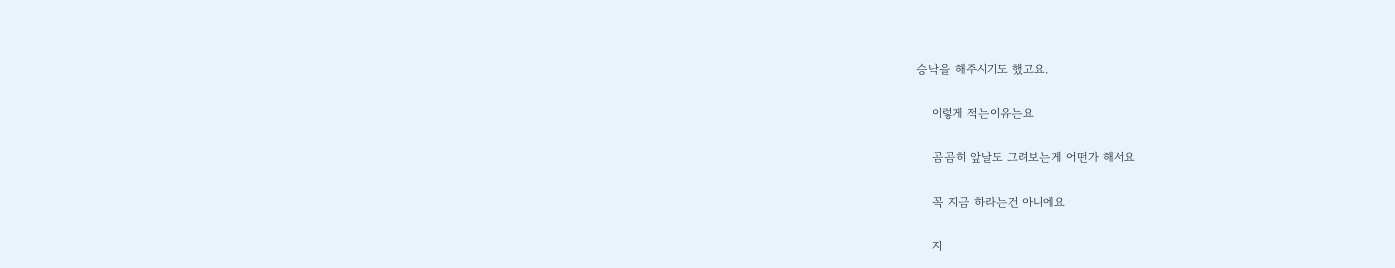승낙을 해주시기도 했고요.

    이렇게 적는이유는요

    곰곰히 앞날도 그려보는게 어떤가 해서요

    꼭 지금 하라는건 아니에요

    지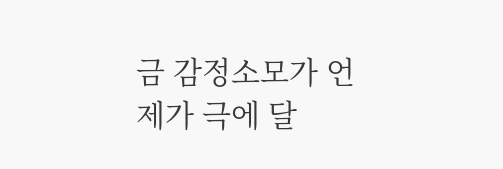금 감정소모가 언제가 극에 달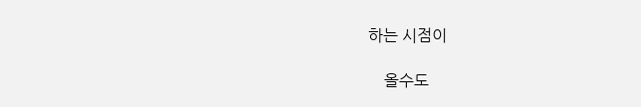하는 시점이

    올수도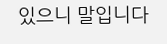있으니 말입니다